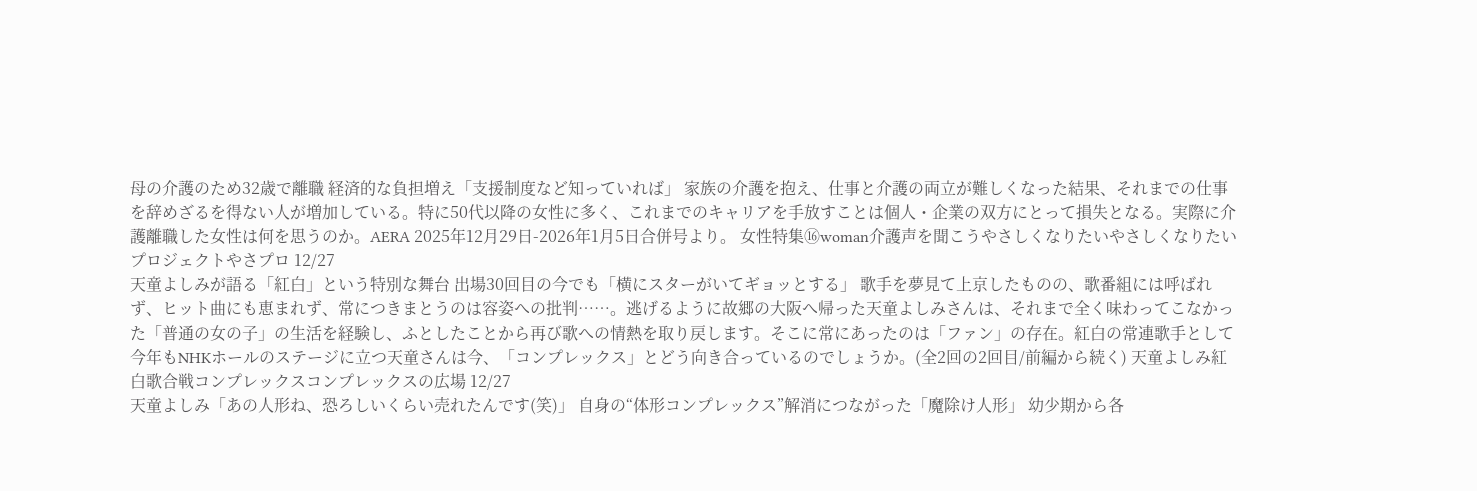母の介護のため32歳で離職 経済的な負担増え「支援制度など知っていれば」 家族の介護を抱え、仕事と介護の両立が難しくなった結果、それまでの仕事を辞めざるを得ない人が増加している。特に50代以降の女性に多く、これまでのキャリアを手放すことは個人・企業の双方にとって損失となる。実際に介護離職した女性は何を思うのか。AERA 2025年12月29日-2026年1月5日合併号より。 女性特集⑯woman介護声を聞こうやさしくなりたいやさしくなりたいプロジェクトやさプロ 12/27
天童よしみが語る「紅白」という特別な舞台 出場30回目の今でも「横にスターがいてギョッとする」 歌手を夢見て上京したものの、歌番組には呼ばれず、ヒット曲にも恵まれず、常につきまとうのは容姿への批判……。逃げるように故郷の大阪へ帰った天童よしみさんは、それまで全く味わってこなかった「普通の女の子」の生活を経験し、ふとしたことから再び歌への情熱を取り戻します。そこに常にあったのは「ファン」の存在。紅白の常連歌手として今年もNHKホールのステージに立つ天童さんは今、「コンプレックス」とどう向き合っているのでしょうか。(全2回の2回目/前編から続く) 天童よしみ紅白歌合戦コンプレックスコンプレックスの広場 12/27
天童よしみ「あの人形ね、恐ろしいくらい売れたんです(笑)」 自身の“体形コンプレックス”解消につながった「魔除け人形」 幼少期から各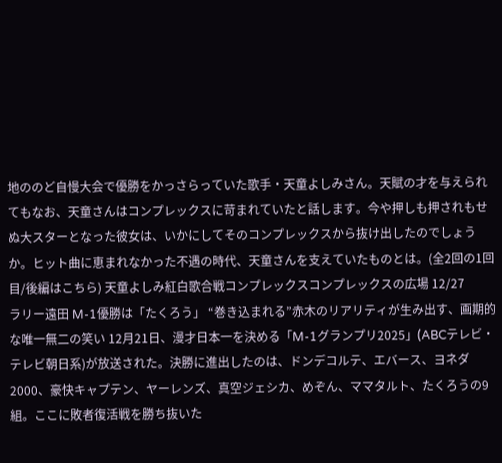地ののど自慢大会で優勝をかっさらっていた歌手・天童よしみさん。天賦の才を与えられてもなお、天童さんはコンプレックスに苛まれていたと話します。今や押しも押されもせぬ大スターとなった彼女は、いかにしてそのコンプレックスから抜け出したのでしょうか。ヒット曲に恵まれなかった不遇の時代、天童さんを支えていたものとは。(全2回の1回目/後編はこちら) 天童よしみ紅白歌合戦コンプレックスコンプレックスの広場 12/27
ラリー遠田 M-1優勝は「たくろう」 “巻き込まれる”赤木のリアリティが生み出す、画期的な唯一無二の笑い 12月21日、漫才日本一を決める「M-1グランプリ2025」(ABCテレビ・テレビ朝日系)が放送された。決勝に進出したのは、ドンデコルテ、エバース、ヨネダ2000、豪快キャプテン、ヤーレンズ、真空ジェシカ、めぞん、ママタルト、たくろうの9組。ここに敗者復活戦を勝ち抜いた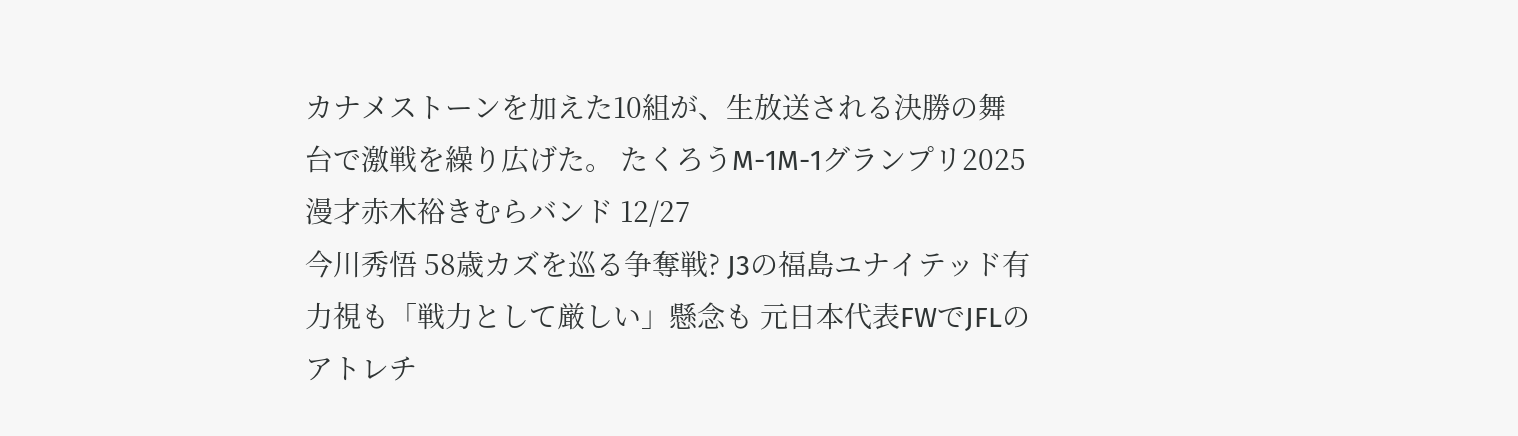カナメストーンを加えた10組が、生放送される決勝の舞台で激戦を繰り広げた。 たくろうM-1M-1グランプリ2025漫才赤木裕きむらバンド 12/27
今川秀悟 58歳カズを巡る争奪戦? J3の福島ユナイテッド有力視も「戦力として厳しい」懸念も 元日本代表FWでJFLのアトレチ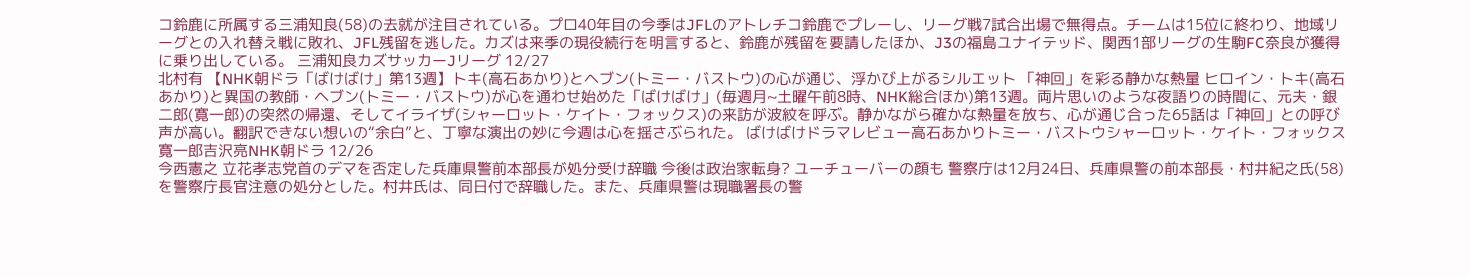コ鈴鹿に所属する三浦知良(58)の去就が注目されている。プロ40年目の今季はJFLのアトレチコ鈴鹿でプレーし、リーグ戦7試合出場で無得点。チームは15位に終わり、地域リーグとの入れ替え戦に敗れ、JFL残留を逃した。カズは来季の現役続行を明言すると、鈴鹿が残留を要請したほか、J3の福島ユナイテッド、関西1部リーグの生駒FC奈良が獲得に乗り出している。 三浦知良カズサッカーJリーグ 12/27
北村有 【NHK朝ドラ「ばけばけ」第13週】トキ(高石あかり)とヘブン(トミー・バストウ)の心が通じ、浮かび上がるシルエット 「神回」を彩る静かな熱量 ヒロイン・トキ(高石あかり)と異国の教師・ヘブン(トミー・バストウ)が心を通わせ始めた「ばけばけ」(毎週月~土曜午前8時、NHK総合ほか)第13週。両片思いのような夜語りの時間に、元夫・銀二郎(寛一郎)の突然の帰還、そしてイライザ(シャーロット・ケイト・フォックス)の来訪が波紋を呼ぶ。静かながら確かな熱量を放ち、心が通じ合った65話は「神回」との呼び声が高い。翻訳できない想いの“余白”と、丁寧な演出の妙に今週は心を揺さぶられた。 ばけばけドラマレビュー高石あかりトミー・バストウシャーロット・ケイト・フォックス寛一郎吉沢亮NHK朝ドラ 12/26
今西憲之 立花孝志党首のデマを否定した兵庫県警前本部長が処分受け辞職 今後は政治家転身? ユーチューバーの顔も 警察庁は12月24日、兵庫県警の前本部長・村井紀之氏(58)を警察庁長官注意の処分とした。村井氏は、同日付で辞職した。また、兵庫県警は現職署長の警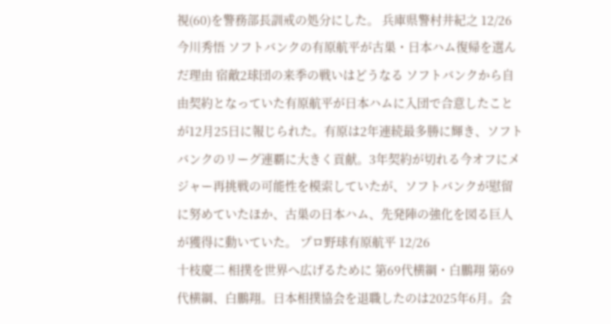視(60)を警務部長訓戒の処分にした。 兵庫県警村井紀之 12/26
今川秀悟 ソフトバンクの有原航平が古巣・日本ハム復帰を選んだ理由 宿敵2球団の来季の戦いはどうなる ソフトバンクから自由契約となっていた有原航平が日本ハムに入団で合意したことが12月25日に報じられた。有原は2年連続最多勝に輝き、ソフトバンクのリーグ連覇に大きく貢献。3年契約が切れる今オフにメジャー再挑戦の可能性を模索していたが、ソフトバンクが慰留に努めていたほか、古巣の日本ハム、先発陣の強化を図る巨人が獲得に動いていた。 プロ野球有原航平 12/26
十枝慶二 相撲を世界へ広げるために 第69代横綱・白鵬翔 第69代横綱、白鵬翔。日本相撲協会を退職したのは2025年6月。会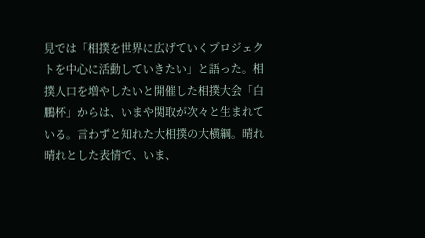見では「相撲を世界に広げていくプロジェクトを中心に活動していきたい」と語った。相撲人口を増やしたいと開催した相撲大会「白鵬杯」からは、いまや関取が次々と生まれている。言わずと知れた大相撲の大横綱。晴れ晴れとした表情で、いま、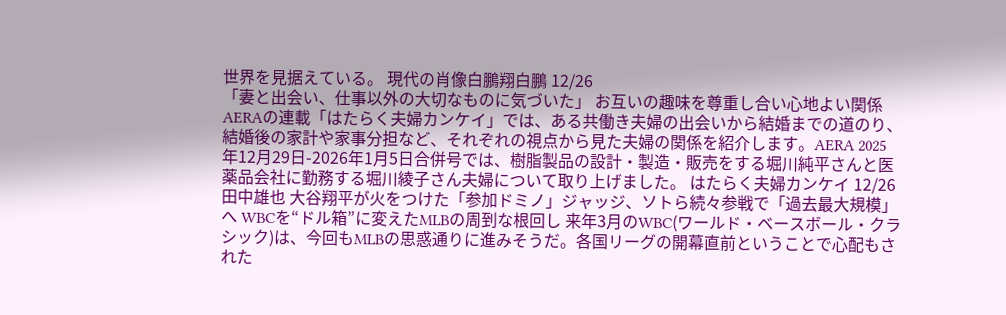世界を見据えている。 現代の肖像白鵬翔白鵬 12/26
「妻と出会い、仕事以外の大切なものに気づいた」 お互いの趣味を尊重し合い心地よい関係 AERAの連載「はたらく夫婦カンケイ」では、ある共働き夫婦の出会いから結婚までの道のり、結婚後の家計や家事分担など、それぞれの視点から見た夫婦の関係を紹介します。AERA 2025年12月29日-2026年1月5日合併号では、樹脂製品の設計・製造・販売をする堀川純平さんと医薬品会社に勤務する堀川綾子さん夫婦について取り上げました。 はたらく夫婦カンケイ 12/26
田中雄也 大谷翔平が火をつけた「参加ドミノ」ジャッジ、ソトら続々参戦で「過去最大規模」へ WBCを“ドル箱”に変えたMLBの周到な根回し 来年3月のWBC(ワールド・ベースボール・クラシック)は、今回もMLBの思惑通りに進みそうだ。各国リーグの開幕直前ということで心配もされた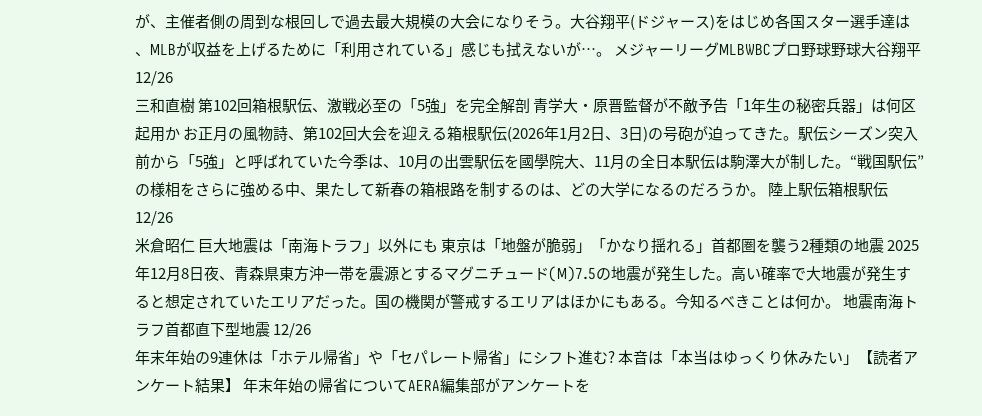が、主催者側の周到な根回しで過去最大規模の大会になりそう。大谷翔平(ドジャース)をはじめ各国スター選手達は 、MLBが収益を上げるために「利用されている」感じも拭えないが…。 メジャーリーグMLBWBCプロ野球野球大谷翔平 12/26
三和直樹 第102回箱根駅伝、激戦必至の「5強」を完全解剖 青学大・原晋監督が不敵予告「1年生の秘密兵器」は何区起用か お正月の風物詩、第102回大会を迎える箱根駅伝(2026年1月2日、3日)の号砲が迫ってきた。駅伝シーズン突入前から「5強」と呼ばれていた今季は、10月の出雲駅伝を國學院大、11月の全日本駅伝は駒澤大が制した。“戦国駅伝”の様相をさらに強める中、果たして新春の箱根路を制するのは、どの大学になるのだろうか。 陸上駅伝箱根駅伝 12/26
米倉昭仁 巨大地震は「南海トラフ」以外にも 東京は「地盤が脆弱」「かなり揺れる」首都圏を襲う2種類の地震 2025年12月8日夜、青森県東方沖一帯を震源とするマグニチュード(M)7.5の地震が発生した。高い確率で大地震が発生すると想定されていたエリアだった。国の機関が警戒するエリアはほかにもある。今知るべきことは何か。 地震南海トラフ首都直下型地震 12/26
年末年始の9連休は「ホテル帰省」や「セパレート帰省」にシフト進む? 本音は「本当はゆっくり休みたい」【読者アンケート結果】 年末年始の帰省についてAERA編集部がアンケートを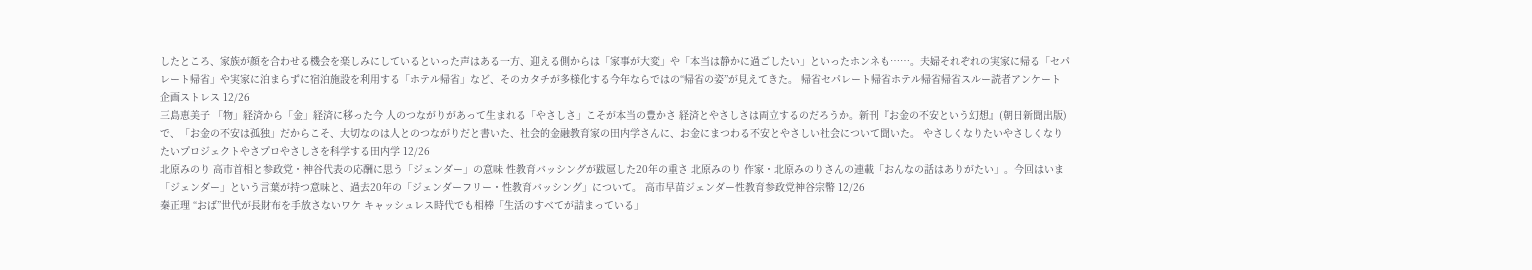したところ、家族が顔を合わせる機会を楽しみにしているといった声はある一方、迎える側からは「家事が大変」や「本当は静かに過ごしたい」といったホンネも……。夫婦それぞれの実家に帰る「セパレート帰省」や実家に泊まらずに宿泊施設を利用する「ホテル帰省」など、そのカタチが多様化する今年ならではの“帰省の姿”が見えてきた。 帰省セパレート帰省ホテル帰省帰省スルー読者アンケート企画ストレス 12/26
三島恵美子 「物」経済から「金」経済に移った今 人のつながりがあって生まれる「やさしさ」こそが本当の豊かさ 経済とやさしさは両立するのだろうか。新刊『お金の不安という幻想』(朝日新聞出版)で、「お金の不安は孤独」だからこそ、大切なのは人とのつながりだと書いた、社会的金融教育家の田内学さんに、お金にまつわる不安とやさしい社会について聞いた。 やさしくなりたいやさしくなりたいプロジェクトやさプロやさしさを科学する田内学 12/26
北原みのり 高市首相と参政党・神谷代表の応酬に思う「ジェンダー」の意味 性教育バッシングが跋扈した20年の重さ 北原みのり 作家・北原みのりさんの連載「おんなの話はありがたい」。今回はいま「ジェンダー」という言葉が持つ意味と、過去20年の「ジェンダーフリー・性教育バッシング」について。 高市早苗ジェンダー性教育参政党神谷宗幣 12/26
秦正理 “おば”世代が長財布を手放さないワケ キャッシュレス時代でも相棒「生活のすべてが詰まっている」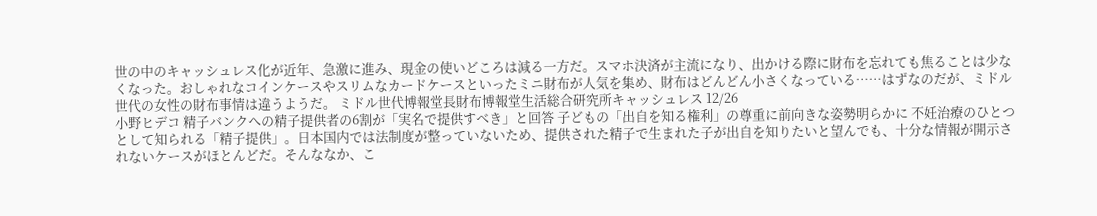世の中のキャッシュレス化が近年、急激に進み、現金の使いどころは減る一方だ。スマホ決済が主流になり、出かける際に財布を忘れても焦ることは少なくなった。おしゃれなコインケースやスリムなカードケースといったミニ財布が人気を集め、財布はどんどん小さくなっている……はずなのだが、ミドル世代の女性の財布事情は違うようだ。 ミドル世代博報堂長財布博報堂生活総合研究所キャッシュレス 12/26
小野ヒデコ 精子バンクへの精子提供者の6割が「実名で提供すべき」と回答 子どもの「出自を知る権利」の尊重に前向きな姿勢明らかに 不妊治療のひとつとして知られる「精子提供」。日本国内では法制度が整っていないため、提供された精子で生まれた子が出自を知りたいと望んでも、十分な情報が開示されないケースがほとんどだ。そんななか、こ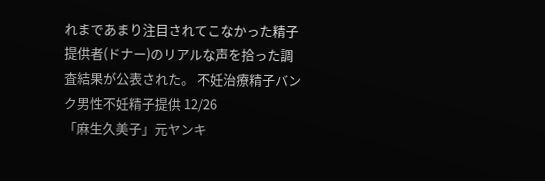れまであまり注目されてこなかった精子提供者(ドナー)のリアルな声を拾った調査結果が公表された。 不妊治療精子バンク男性不妊精子提供 12/26
「麻生久美子」元ヤンキ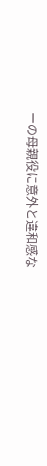ーの母親役に意外と違和感な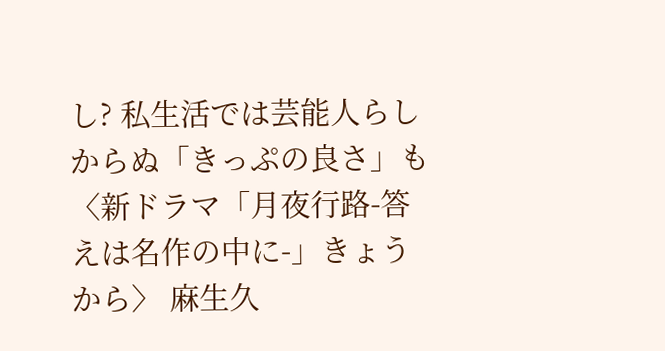し? 私生活では芸能人らしからぬ「きっぷの良さ」も〈新ドラマ「月夜行路-答えは名作の中に-」きょうから〉 麻生久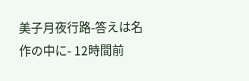美子月夜行路-答えは名作の中に- 12時間前